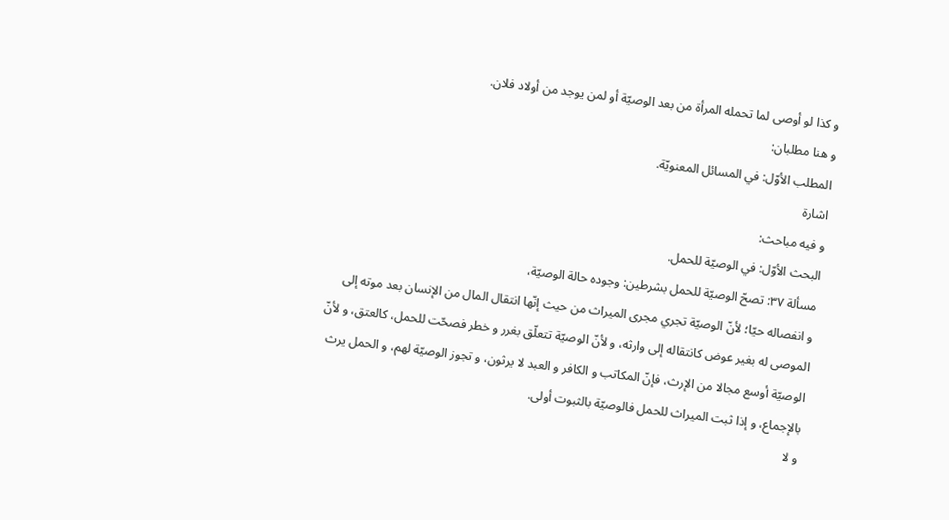و كذا لو أوصى لما تحمله المرأة من بعد الوصيّة أو لمن يوجد من أولاد فلان.
و هنا مطلبان:
المطلب الأوّل: في المسائل المعنويّة.
اشارة
و فيه مباحث:
البحث الأوّل: في الوصيّة للحمل.
مسألة ٣٧: تصحّ الوصيّة للحمل بشرطين: وجوده حالة الوصيّة،
و انفصاله حيّا؛ لأنّ الوصيّة تجري مجرى الميراث من حيث إنّها انتقال المال من الإنسان بعد موته إلى الموصى له بغير عوض كانتقاله إلى وارثه، و لأنّ الوصيّة تتعلّق بغرر و خطر فصحّت للحمل، كالعتق، و لأنّ الوصيّة أوسع مجالا من الإرث، فإنّ المكاتب و الكافر و العبد لا يرثون، و تجوز الوصيّة لهم، و الحمل يرث بالإجماع، و إذا ثبت الميراث للحمل فالوصيّة بالثبوت أولى.
و لا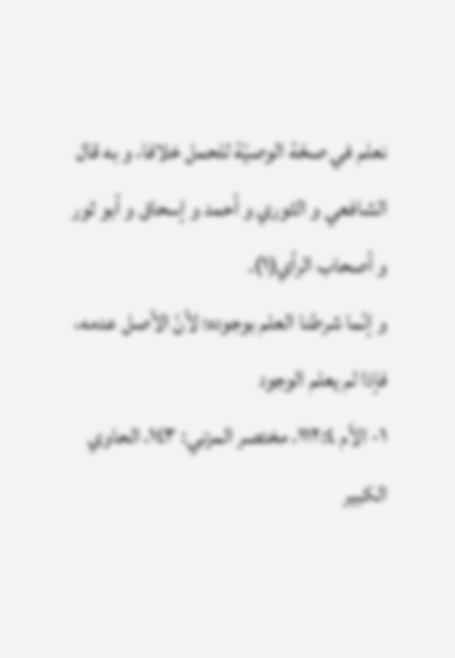نعلم في صحّة الوصيّة للحمل خلافا، و به قال الشافعي و الثوري و أحمد و إسحاق و أبو ثور و أصحاب الرأي(١).
و إنّما شرطنا العلم بوجوده؛ لأنّ الأصل عدمه، فإذا لم يعلم الوجود
١- الأم ١١٢:٤، مختصر المزني: ١٤٣، الحاوي الكبير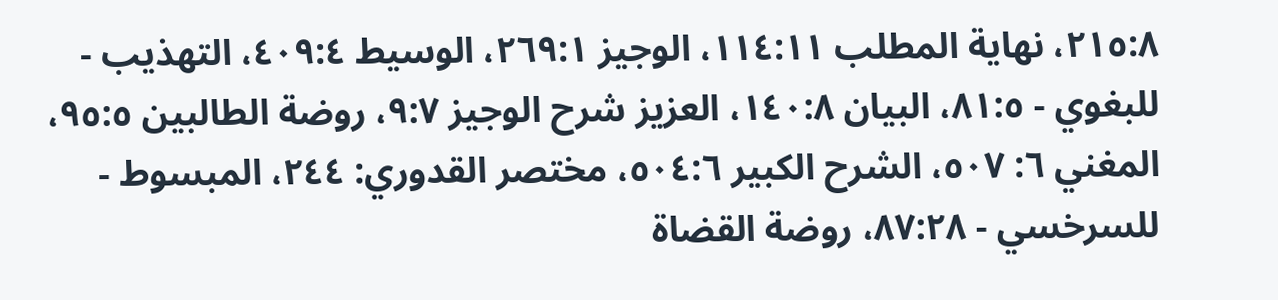٢١٥:٨، نهاية المطلب ١١٤:١١، الوجيز ٢٦٩:١، الوسيط ٤٠٩:٤، التهذيب - للبغوي - ٨١:٥، البيان ١٤٠:٨، العزيز شرح الوجيز ٩:٧، روضة الطالبين ٩٥:٥، المغني ٦: ٥٠٧، الشرح الكبير ٥٠٤:٦، مختصر القدوري: ٢٤٤، المبسوط - للسرخسي - ٨٧:٢٨، روضة القضاة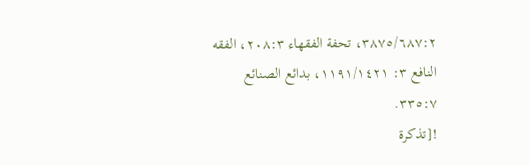٣٨٧٥/٦٨٧:٢، تحفة الفقهاء ٢٠٨:٣، الفقه النافع ٣: ١١٩١/١٤٢١، بدائع الصنائع ٣٣٥:٧.
![تذكرة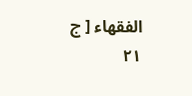الفقهاء [ ج ٢١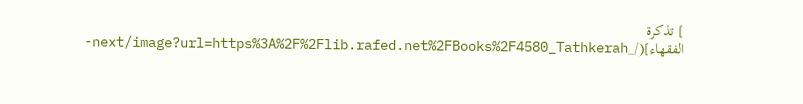] تذكرة الفقهاء](/_next/image?url=https%3A%2F%2Flib.rafed.net%2FBooks%2F4580_Tathkerah-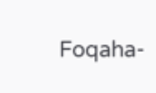Foqaha-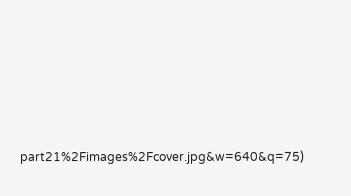part21%2Fimages%2Fcover.jpg&w=640&q=75)